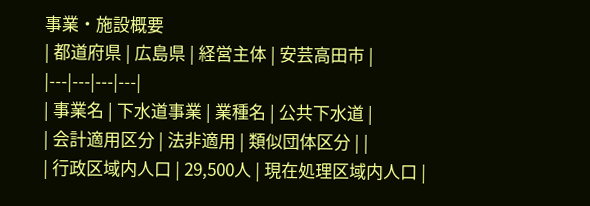事業・施設概要
| 都道府県 | 広島県 | 経営主体 | 安芸高田市 |
|---|---|---|---|
| 事業名 | 下水道事業 | 業種名 | 公共下水道 |
| 会計適用区分 | 法非適用 | 類似団体区分 | |
| 行政区域内人口 | 29,500人 | 現在処理区域内人口 |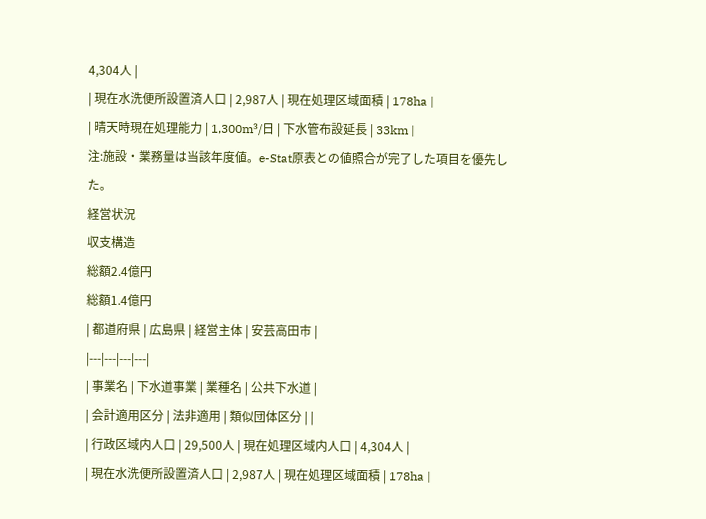4,304人 |
| 現在水洗便所設置済人口 | 2,987人 | 現在処理区域面積 | 178ha |
| 晴天時現在処理能力 | 1,300m³/日 | 下水管布設延長 | 33km |
注:施設・業務量は当該年度値。e-Stat原表との値照合が完了した項目を優先した。
経営状況
収支構造
総額2.4億円
総額1.4億円
| 都道府県 | 広島県 | 経営主体 | 安芸高田市 |
|---|---|---|---|
| 事業名 | 下水道事業 | 業種名 | 公共下水道 |
| 会計適用区分 | 法非適用 | 類似団体区分 | |
| 行政区域内人口 | 29,500人 | 現在処理区域内人口 | 4,304人 |
| 現在水洗便所設置済人口 | 2,987人 | 現在処理区域面積 | 178ha |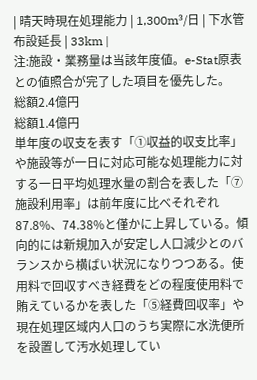| 晴天時現在処理能力 | 1,300m³/日 | 下水管布設延長 | 33km |
注:施設・業務量は当該年度値。e-Stat原表との値照合が完了した項目を優先した。
総額2.4億円
総額1.4億円
単年度の収支を表す「①収益的収支比率」や施設等が一日に対応可能な処理能力に対する一日平均処理水量の割合を表した「⑦施設利用率」は前年度に比べそれぞれ87.8%、74.38%と僅かに上昇している。傾向的には新規加入が安定し人口減少とのバランスから横ばい状況になりつつある。使用料で回収すべき経費をどの程度使用料で賄えているかを表した「⑤経費回収率」や現在処理区域内人口のうち実際に水洗便所を設置して汚水処理してい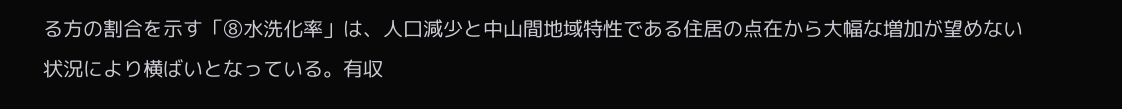る方の割合を示す「⑧水洗化率」は、人口減少と中山間地域特性である住居の点在から大幅な増加が望めない状況により横ばいとなっている。有収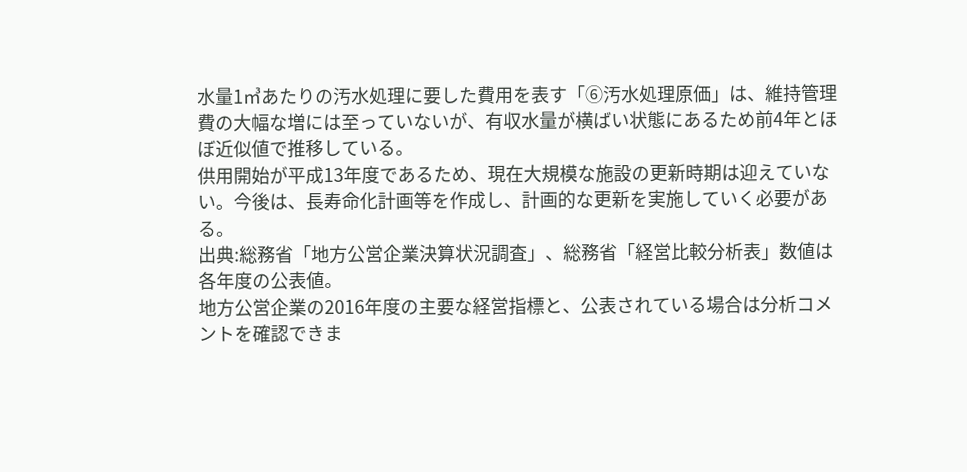水量1㎥あたりの汚水処理に要した費用を表す「⑥汚水処理原価」は、維持管理費の大幅な増には至っていないが、有収水量が横ばい状態にあるため前4年とほぼ近似値で推移している。
供用開始が平成13年度であるため、現在大規模な施設の更新時期は迎えていない。今後は、長寿命化計画等を作成し、計画的な更新を実施していく必要がある。
出典:総務省「地方公営企業決算状況調査」、総務省「経営比較分析表」数値は各年度の公表値。
地方公営企業の2016年度の主要な経営指標と、公表されている場合は分析コメントを確認できま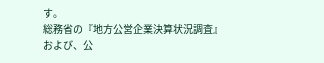す。
総務省の『地方公営企業決算状況調査』および、公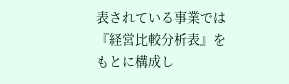表されている事業では『経営比較分析表』をもとに構成し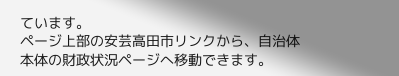ています。
ページ上部の安芸高田市リンクから、自治体本体の財政状況ページへ移動できます。